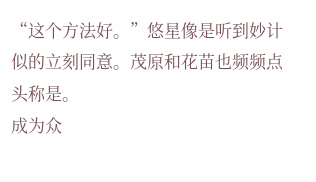“这个方法好。”悠星像是听到妙计似的立刻同意。茂原和花苗也频频点头称是。
成为众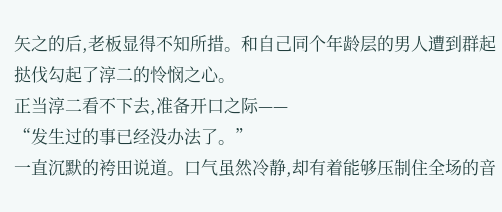矢之的后,老板显得不知所措。和自己同个年龄层的男人遭到群起挞伐勾起了淳二的怜悯之心。
正当淳二看不下去,准备开口之际——
“发生过的事已经没办法了。”
一直沉默的袴田说道。口气虽然冷静,却有着能够压制住全场的音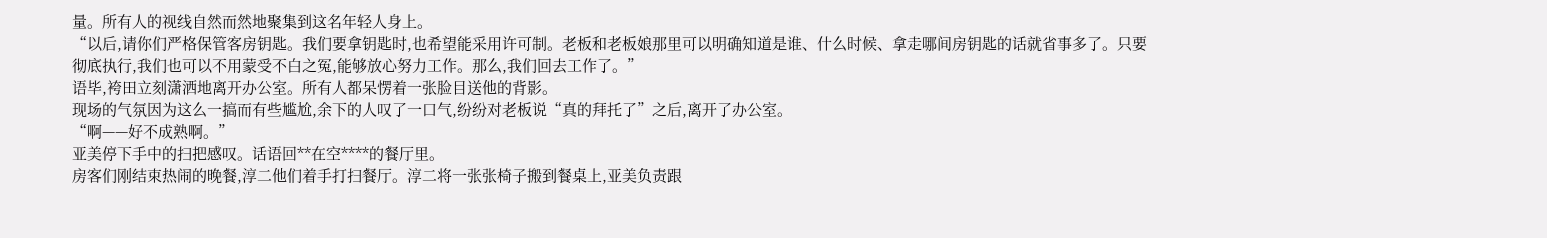量。所有人的视线自然而然地聚集到这名年轻人身上。
“以后,请你们严格保管客房钥匙。我们要拿钥匙时,也希望能采用许可制。老板和老板娘那里可以明确知道是谁、什么时候、拿走哪间房钥匙的话就省事多了。只要彻底执行,我们也可以不用蒙受不白之冤,能够放心努力工作。那么,我们回去工作了。”
语毕,袴田立刻潇洒地离开办公室。所有人都呆愣着一张脸目送他的背影。
现场的气氛因为这么一搞而有些尴尬,余下的人叹了一口气,纷纷对老板说“真的拜托了”之后,离开了办公室。
“啊——好不成熟啊。”
亚美停下手中的扫把感叹。话语回**在空****的餐厅里。
房客们刚结束热闹的晚餐,淳二他们着手打扫餐厅。淳二将一张张椅子搬到餐桌上,亚美负责跟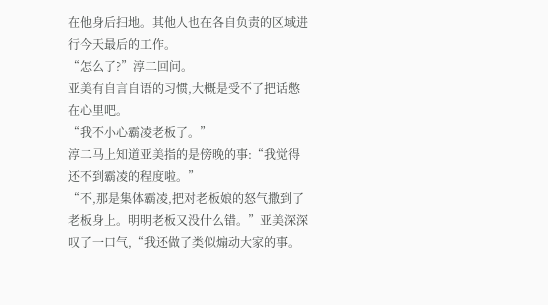在他身后扫地。其他人也在各自负责的区域进行今天最后的工作。
“怎么了?”淳二回问。
亚美有自言自语的习惯,大概是受不了把话憋在心里吧。
“我不小心霸凌老板了。”
淳二马上知道亚美指的是傍晚的事:“我觉得还不到霸凌的程度啦。”
“不,那是集体霸凌,把对老板娘的怒气撒到了老板身上。明明老板又没什么错。”亚美深深叹了一口气,“我还做了类似煽动大家的事。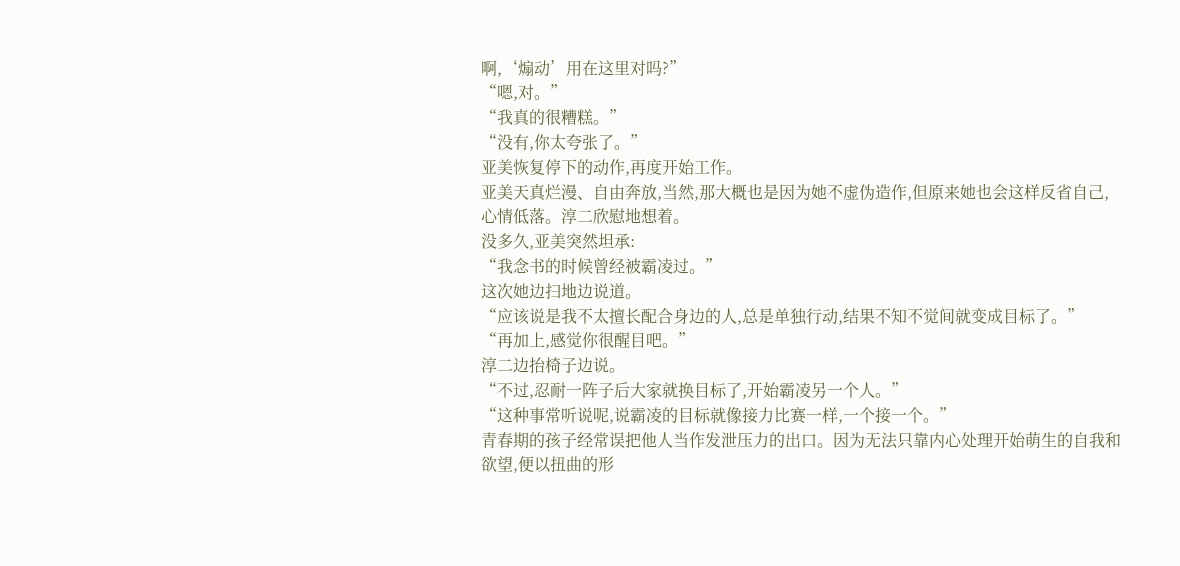啊,‘煽动’用在这里对吗?”
“嗯,对。”
“我真的很糟糕。”
“没有,你太夸张了。”
亚美恢复停下的动作,再度开始工作。
亚美天真烂漫、自由奔放,当然,那大概也是因为她不虚伪造作,但原来她也会这样反省自己,心情低落。淳二欣慰地想着。
没多久,亚美突然坦承:
“我念书的时候曾经被霸凌过。”
这次她边扫地边说道。
“应该说是我不太擅长配合身边的人,总是单独行动,结果不知不觉间就变成目标了。”
“再加上,感觉你很醒目吧。”
淳二边抬椅子边说。
“不过,忍耐一阵子后大家就换目标了,开始霸凌另一个人。”
“这种事常听说呢,说霸凌的目标就像接力比赛一样,一个接一个。”
青春期的孩子经常误把他人当作发泄压力的出口。因为无法只靠内心处理开始萌生的自我和欲望,便以扭曲的形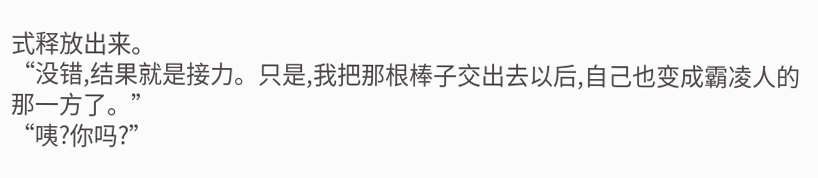式释放出来。
“没错,结果就是接力。只是,我把那根棒子交出去以后,自己也变成霸凌人的那一方了。”
“咦?你吗?”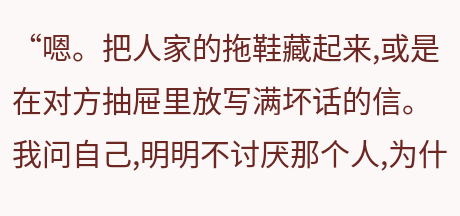“嗯。把人家的拖鞋藏起来,或是在对方抽屉里放写满坏话的信。我问自己,明明不讨厌那个人,为什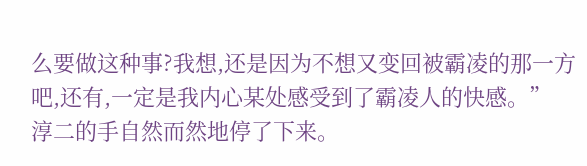么要做这种事?我想,还是因为不想又变回被霸凌的那一方吧,还有,一定是我内心某处感受到了霸凌人的快感。”
淳二的手自然而然地停了下来。